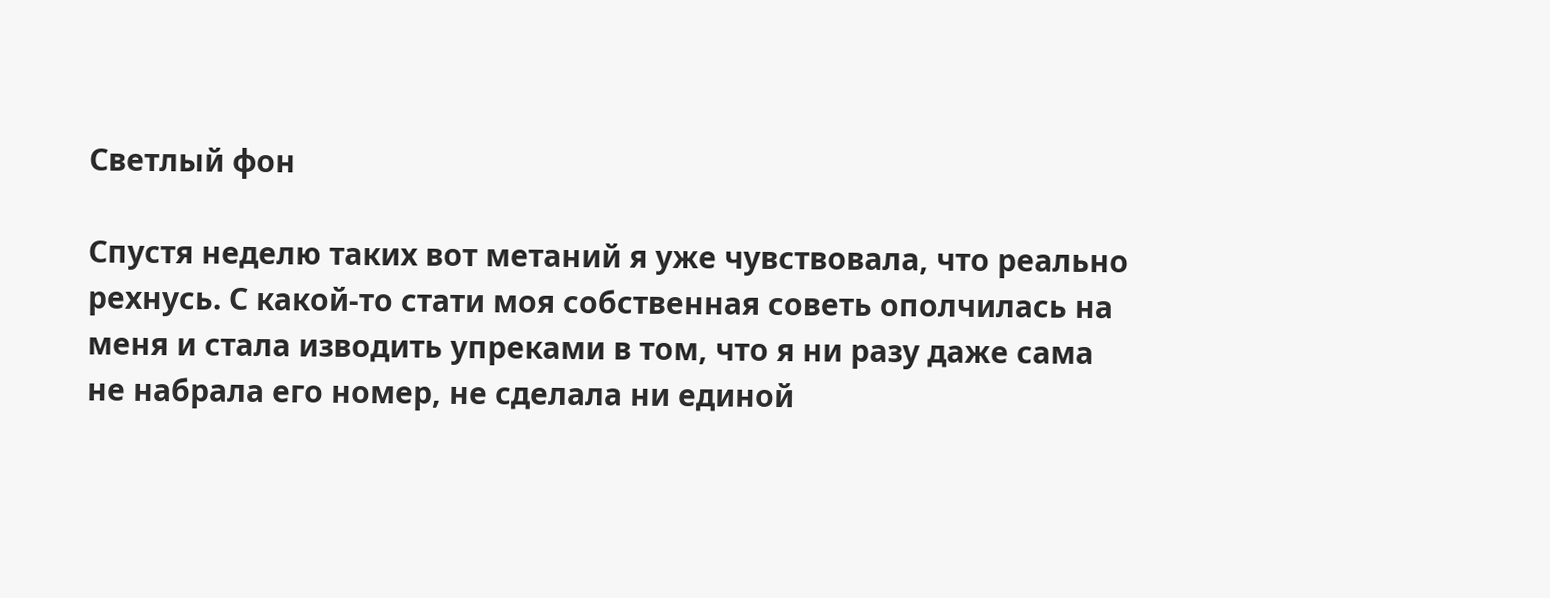Светлый фон

Спустя неделю таких вот метаний я уже чувствовала, что реально рехнусь. С какой-то стати моя собственная советь ополчилась на меня и стала изводить упреками в том, что я ни разу даже сама не набрала его номер, не сделала ни единой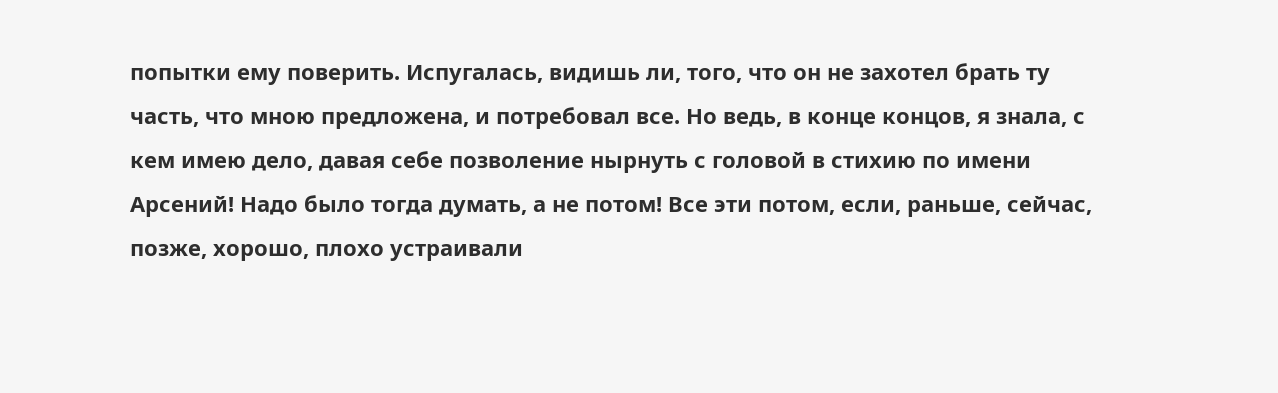попытки ему поверить. Испугалась, видишь ли, того, что он не захотел брать ту часть, что мною предложена, и потребовал все. Но ведь, в конце концов, я знала, с кем имею дело, давая себе позволение нырнуть с головой в стихию по имени Арсений! Надо было тогда думать, а не потом! Все эти потом, если, раньше, сейчас, позже, хорошо, плохо устраивали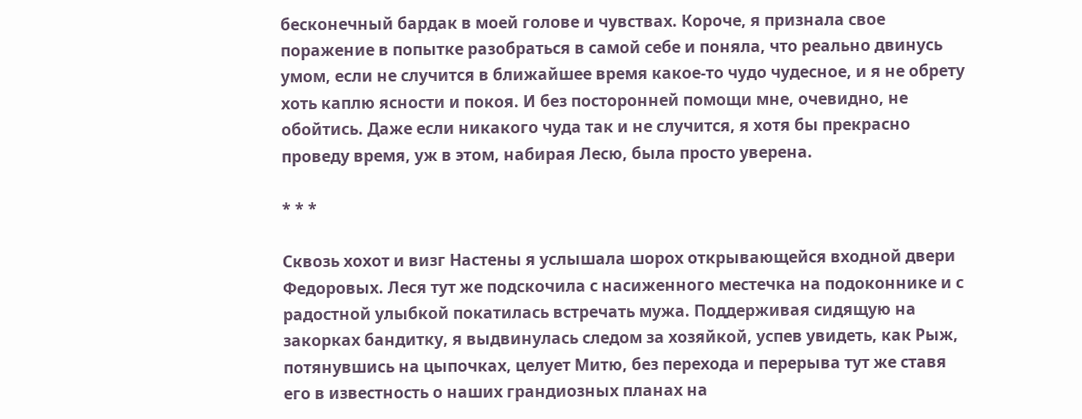бесконечный бардак в моей голове и чувствах. Короче, я признала свое поражение в попытке разобраться в самой себе и поняла, что реально двинусь умом, если не случится в ближайшее время какое-то чудо чудесное, и я не обрету хоть каплю ясности и покоя. И без посторонней помощи мне, очевидно, не обойтись. Даже если никакого чуда так и не случится, я хотя бы прекрасно проведу время, уж в этом, набирая Лесю, была просто уверена.

* * *

Сквозь хохот и визг Настены я услышала шорох открывающейся входной двери Федоровых. Леся тут же подскочила с насиженного местечка на подоконнике и с радостной улыбкой покатилась встречать мужа. Поддерживая сидящую на закорках бандитку, я выдвинулась следом за хозяйкой, успев увидеть, как Рыж, потянувшись на цыпочках, целует Митю, без перехода и перерыва тут же ставя его в известность о наших грандиозных планах на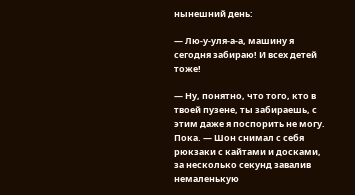нынешний день:

— Лю-у-уля-а-а, машину я сегодня забираю! И всех детей тоже!

— Ну, понятно, что того, кто в твоей пузене, ты забираешь, с этим даже я поспорить не могу. Пока. — Шон снимал с себя рюкзаки с кайтами и досками, за несколько секунд завалив немаленькую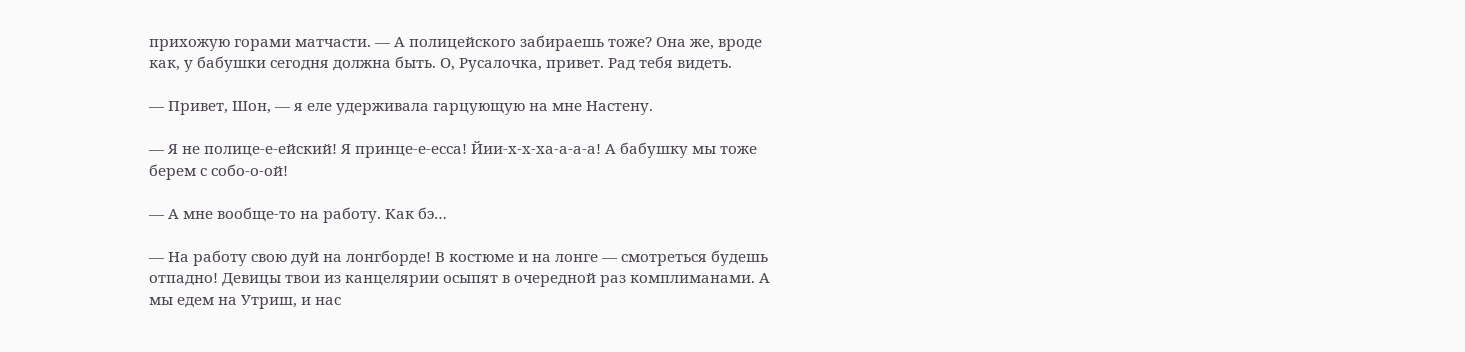прихожую горами матчасти. — А полицейского забираешь тоже? Она же, вроде как, у бабушки сегодня должна быть. О, Русалочка, привет. Рад тебя видеть.

— Привет, Шон, — я еле удерживала гарцующую на мне Настену.

— Я не полице-е-ейский! Я принце-е-есса! Йии-х-х-ха-а-а-а! А бабушку мы тоже берем с собо-о-ой!

— А мне вообще-то на работу. Как бэ…

— На работу свою дуй на лонгборде! В костюме и на лонге — смотреться будешь отпадно! Девицы твои из канцелярии осыпят в очередной раз комплиманами. А мы едем на Утриш, и нас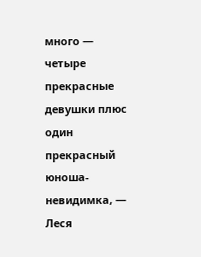много — четыре прекрасные девушки плюс один прекрасный юноша-невидимка, — Леся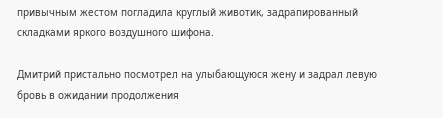привычным жестом погладила круглый животик, задрапированный складками яркого воздушного шифона.

Дмитрий пристально посмотрел на улыбающуюся жену и задрал левую бровь в ожидании продолжения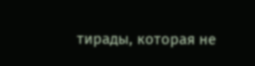тирады, которая не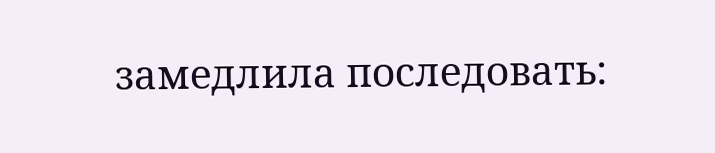замедлила последовать: